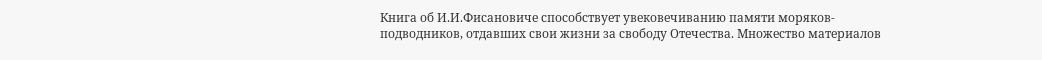Книга об И.И.Фисановиче способствует увековечиванию памяти моряков-подводников, отдавших свои жизни за свободу Отечества. Множество материалов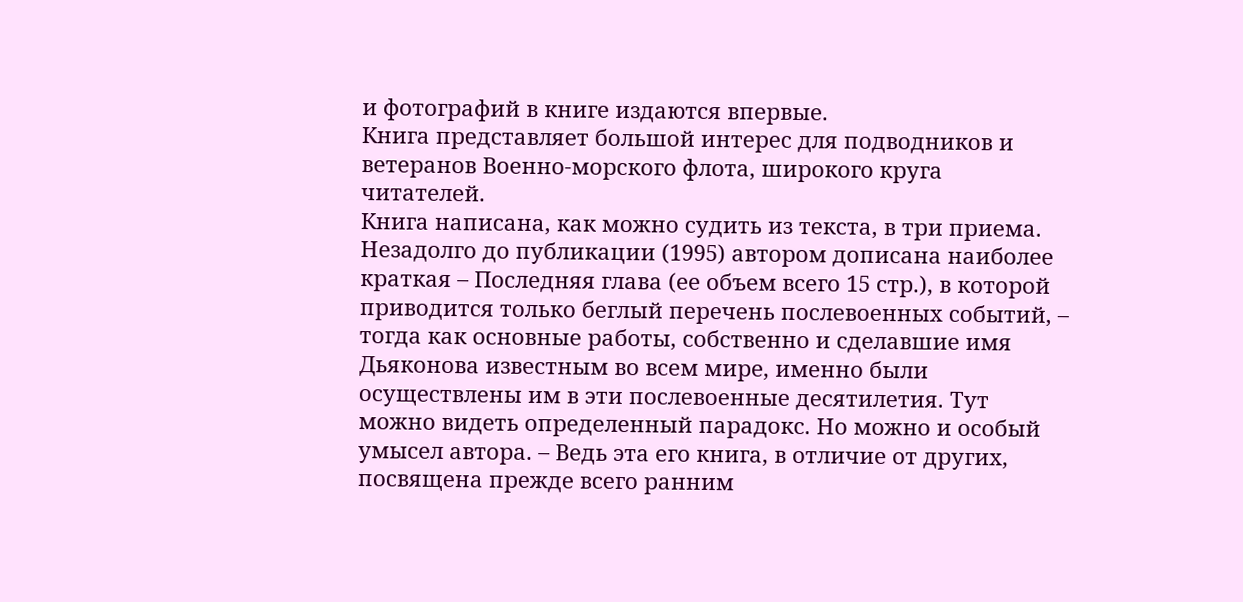и фотографий в книге издаются впервые.
Книга представляет большой интерес для подводников и ветеранов Военно-морского флота, широкого круга читателей.
Книга написана, как можно судить из текста, в три приема. Незадолго до публикации (1995) автором дописана наиболее краткая – Последняя глава (ее объем всего 15 стр.), в которой приводится только беглый перечень послевоенных событий, – тогда как основные работы, собственно и сделавшие имя Дьяконова известным во всем мире, именно были осуществлены им в эти послевоенные десятилетия. Тут можно видеть определенный парадокс. Но можно и особый умысел автора. – Ведь эта его книга, в отличие от других, посвящена прежде всего ранним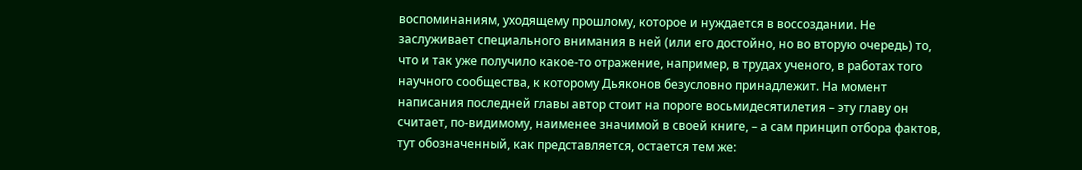воспоминаниям, уходящему прошлому, которое и нуждается в воссоздании. Не заслуживает специального внимания в ней (или его достойно, но во вторую очередь) то, что и так уже получило какое-то отражение, например, в трудах ученого, в работах того научного сообщества, к которому Дьяконов безусловно принадлежит. На момент написания последней главы автор стоит на пороге восьмидесятилетия – эту главу он считает, по-видимому, наименее значимой в своей книге, – а сам принцип отбора фактов, тут обозначенный, как представляется, остается тем же: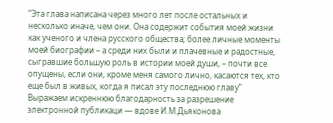“Эта глава написана через много лет после остальных и несколько иначе, чем они. Она содержит события моей жизни как ученого и члена русского общества; более личные моменты моей биографии – а среди них были и плачевные и радостные, сыгравшие большую роль в истории моей души, – почти все опущены, если они, кроме меня самого лично, касаются тех, кто еще был в живых, когда я писал эту последнюю главу”
Выражаем искреннюю благодарность за разрешение электронной публикаци — вдове И.М.Дьяконова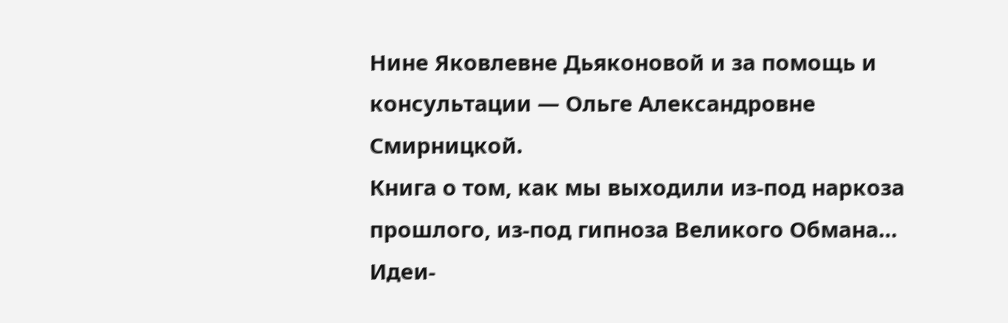Нине Яковлевне Дьяконовой и за помощь и консультации — Ольге Александровне Смирницкой.
Книга о том, как мы выходили из-под наркоза прошлого, из-под гипноза Великого Обмана… Идеи-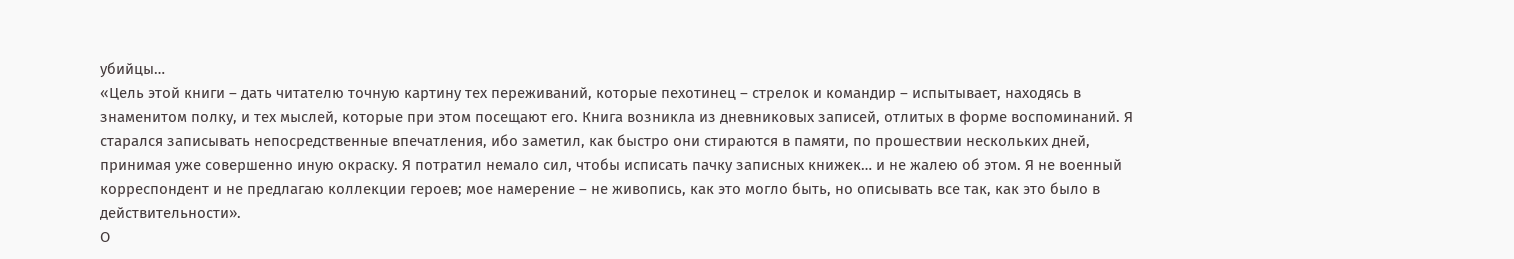убийцы…
«Цель этой книги – дать читателю точную картину тех переживаний, которые пехотинец – стрелок и командир – испытывает, находясь в знаменитом полку, и тех мыслей, которые при этом посещают его. Книга возникла из дневниковых записей, отлитых в форме воспоминаний. Я старался записывать непосредственные впечатления, ибо заметил, как быстро они стираются в памяти, по прошествии нескольких дней, принимая уже совершенно иную окраску. Я потратил немало сил, чтобы исписать пачку записных книжек… и не жалею об этом. Я не военный корреспондент и не предлагаю коллекции героев; мое намерение – не живопись, как это могло быть, но описывать все так, как это было в действительности».
О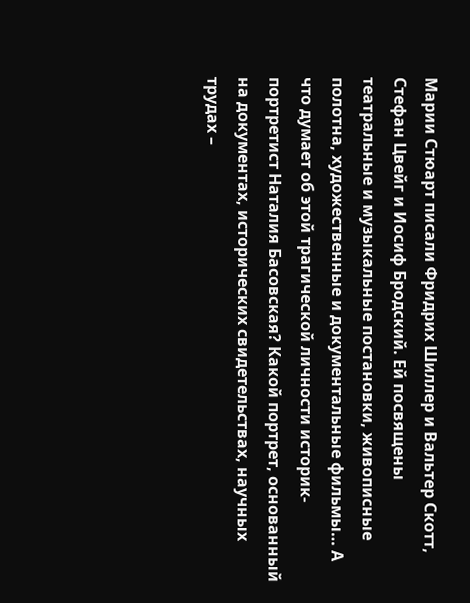Марии Стюарт писали Фридрих Шиллер и Вальтер Скотт, Стефан Цвейг и Иосиф Бродский. Ей посвящены театральные и музыкальные постановки, живописные полотна, художественные и документальные фильмы… А что думает об этой трагической личности историк-портретист Наталия Басовская? Какой портрет, основанный на документах, исторических свидетельствах, научных трудах –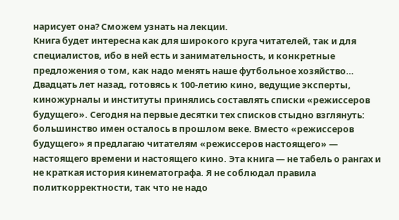нарисует она? Сможем узнать на лекции.
Книга будет интересна как для широкого круга читателей, так и для специалистов, ибо в ней есть и занимательность, и конкретные предложения о том, как надо менять наше футбольное хозяйство…
Двадцать лет назад, готовясь к 100-летию кино, ведущие эксперты, киножурналы и институты принялись составлять списки «режиссеров будущего». Сегодня на первые десятки тех списков стыдно взглянуть: большинство имен осталось в прошлом веке. Вместо «режиссеров будущего» я предлагаю читателям «режиссеров настоящего» — настоящего времени и настоящего кино. Эта книга — не табель о рангах и не краткая история кинематографа. Я не соблюдал правила политкорректности, так что не надо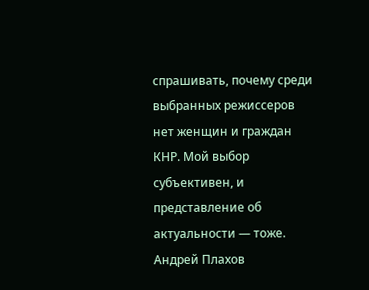спрашивать, почему среди выбранных режиссеров нет женщин и граждан КНР. Мой выбор субъективен, и представление об актуальности — тоже.
Андрей Плахов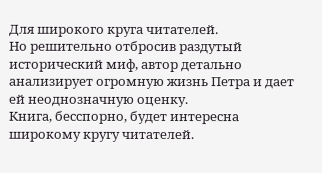Для широкого круга читателей.
Но решительно отбросив раздутый исторический миф, автор детально анализирует огромную жизнь Петра и дает ей неоднозначную оценку.
Книга, бесспорно, будет интересна широкому кругу читателей.